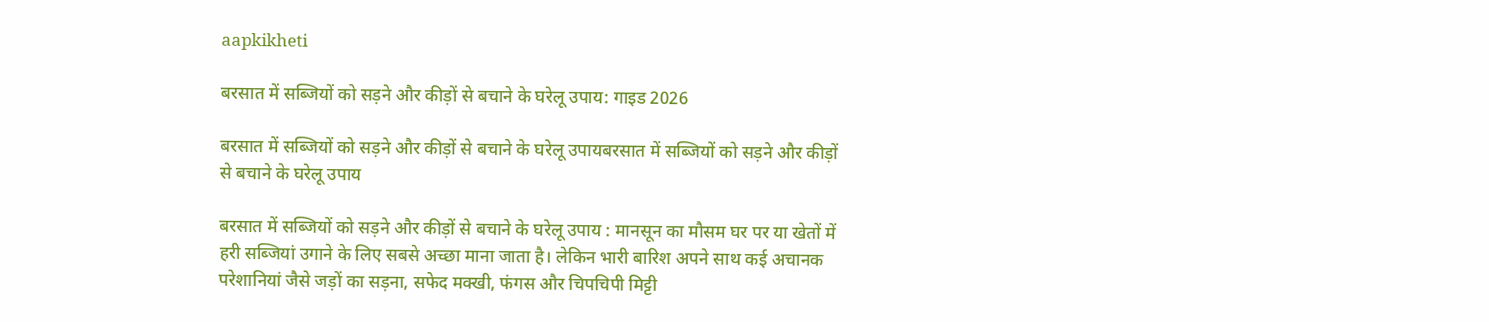aapkikheti

बरसात में सब्जियों को सड़ने और कीड़ों से बचाने के घरेलू उपाय: गाइड 2026

बरसात में सब्जियों को सड़ने और कीड़ों से बचाने के घरेलू उपायबरसात में सब्जियों को सड़ने और कीड़ों से बचाने के घरेलू उपाय

बरसात में सब्जियों को सड़ने और कीड़ों से बचाने के घरेलू उपाय : मानसून का मौसम घर पर या खेतों में हरी सब्जियां उगाने के लिए सबसे अच्छा माना जाता है। लेकिन भारी बारिश अपने साथ कई अचानक परेशानियां जैसे जड़ों का सड़ना, सफेद मक्खी, फंगस और चिपचिपी मिट्टी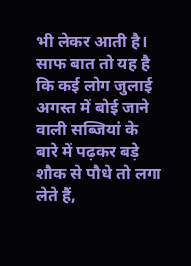भी लेकर आती है। साफ बात तो यह है कि कई लोग जुलाई अगस्त में बोई जाने वाली सब्जियां के बारे में पढ़कर बड़े शौक से पौधे तो लगा लेते हैं,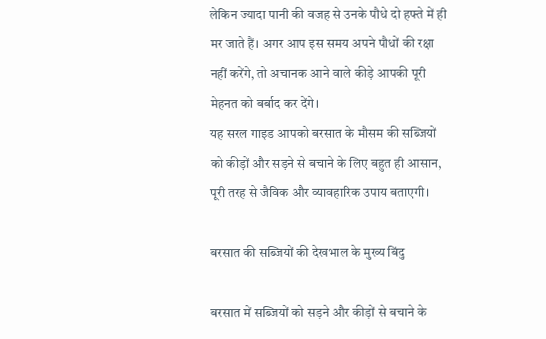लेकिन ज्यादा पानी की वजह से उनके पौधे दो हफ्ते में ही मर जाते हैं। अगर आप इस समय अपने पौधों की रक्षा नहीं करेंगे, तो अचानक आने वाले कीड़े आपकी पूरी मेहनत को बर्बाद कर देंगे।
यह सरल गाइड आपको बरसात के मौसम की सब्जियों को कीड़ों और सड़ने से बचाने के लिए बहुत ही आसान, पूरी तरह से जैविक और व्यावहारिक उपाय बताएगी।

बरसात की सब्जियों की देखभाल के मुख्य बिंदु

बरसात में सब्जियों को सड़ने और कीड़ों से बचाने के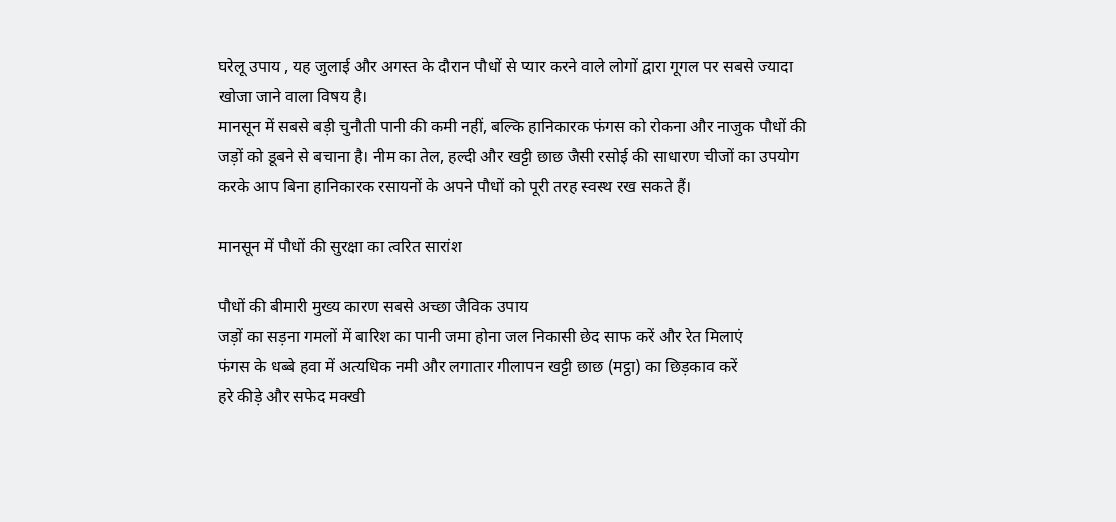घरेलू उपाय , यह जुलाई और अगस्त के दौरान पौधों से प्यार करने वाले लोगों द्वारा गूगल पर सबसे ज्यादा खोजा जाने वाला विषय है।
मानसून में सबसे बड़ी चुनौती पानी की कमी नहीं, बल्कि हानिकारक फंगस को रोकना और नाजुक पौधों की जड़ों को डूबने से बचाना है। नीम का तेल, हल्दी और खट्टी छाछ जैसी रसोई की साधारण चीजों का उपयोग करके आप बिना हानिकारक रसायनों के अपने पौधों को पूरी तरह स्वस्थ रख सकते हैं।

मानसून में पौधों की सुरक्षा का त्वरित सारांश

पौधों की बीमारी मुख्य कारण सबसे अच्छा जैविक उपाय
जड़ों का सड़ना गमलों में बारिश का पानी जमा होना जल निकासी छेद साफ करें और रेत मिलाएं
फंगस के धब्बे हवा में अत्यधिक नमी और लगातार गीलापन खट्टी छाछ (मट्ठा) का छिड़काव करें
हरे कीड़े और सफेद मक्खी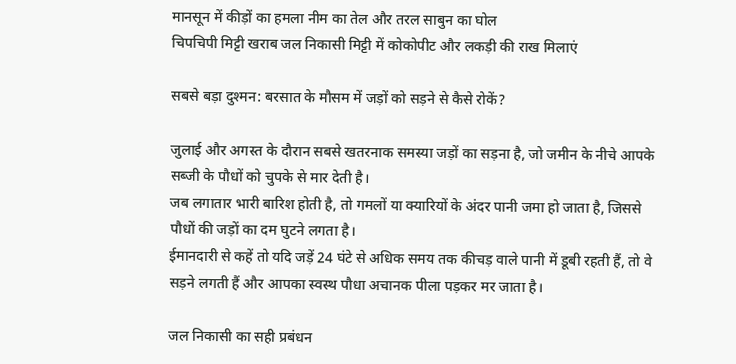मानसून में कीड़ों का हमला नीम का तेल और तरल साबुन का घोल
चिपचिपी मिट्टी खराब जल निकासी मिट्टी में कोकोपीट और लकड़ी की राख मिलाएं

सबसे बड़ा दुश्मन: बरसात के मौसम में जड़ों को सड़ने से कैसे रोकें?

जुलाई और अगस्त के दौरान सबसे खतरनाक समस्या जड़ों का सड़ना है, जो जमीन के नीचे आपके सब्जी के पौधों को चुपके से मार देती है।
जब लगातार भारी बारिश होती है, तो गमलों या क्यारियों के अंदर पानी जमा हो जाता है, जिससे पौधों की जड़ों का दम घुटने लगता है।
ईमानदारी से कहें तो यदि जड़ें 24 घंटे से अधिक समय तक कीचड़ वाले पानी में डूबी रहती हैं, तो वे सड़ने लगती हैं और आपका स्वस्थ पौधा अचानक पीला पड़कर मर जाता है।

जल निकासी का सही प्रबंधन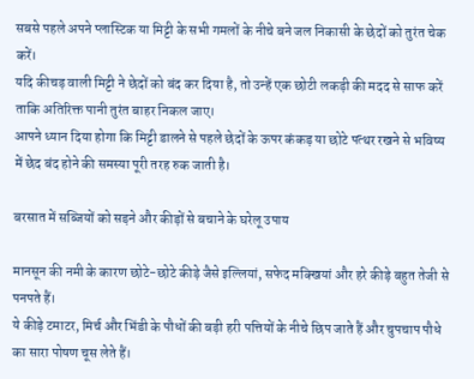सबसे पहले अपने प्लास्टिक या मिट्टी के सभी गमलों के नीचे बने जल निकासी के छेदों को तुरंत चेक करें।
यदि कीचड़ वाली मिट्टी ने छेदों को बंद कर दिया है, तो उन्हें एक छोटी लकड़ी की मदद से साफ करें ताकि अतिरिक्त पानी तुरंत बाहर निकल जाए।
आपने ध्यान दिया होगा कि मिट्टी डालने से पहले छेदों के ऊपर कंकड़ या छोटे पत्थर रखने से भविष्य में छेद बंद होने की समस्या पूरी तरह रुक जाती है।

बरसात में सब्जियों को सड़ने और कीड़ों से बचाने के घरेलू उपाय

मानसून की नमी के कारण छोटे-छोटे कीड़े जैसे इल्लियां, सफेद मक्खियां और हरे कीड़े बहुत तेजी से पनपते हैं।
ये कीड़े टमाटर, मिर्च और भिंडी के पौधों की बड़ी हरी पत्तियों के नीचे छिप जाते हैं और चुपचाप पौधे का सारा पोषण चूस लेते हैं।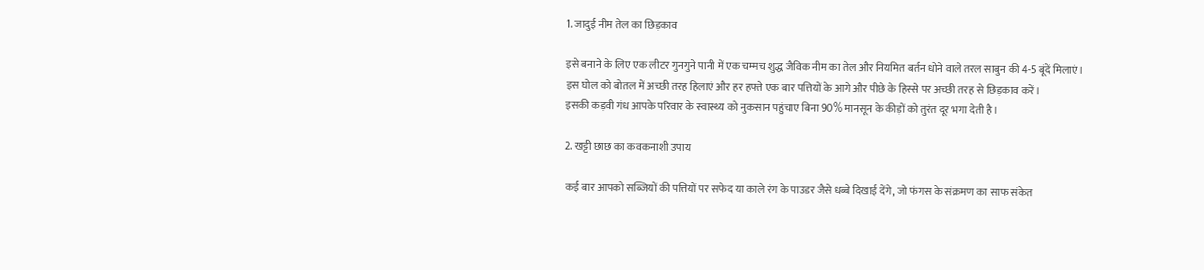1. जादुई नीम तेल का छिड़काव

इसे बनाने के लिए एक लीटर गुनगुने पानी में एक चम्मच शुद्ध जैविक नीम का तेल और नियमित बर्तन धोने वाले तरल साबुन की 4-5 बूंदें मिलाएं।
इस घोल को बोतल में अच्छी तरह हिलाएं और हर हफ्ते एक बार पत्तियों के आगे और पीछे के हिस्से पर अच्छी तरह से छिड़काव करें।
इसकी कड़वी गंध आपके परिवार के स्वास्थ्य को नुकसान पहुंचाए बिना 90% मानसून के कीड़ों को तुरंत दूर भगा देती है।

2. खट्टी छाछ का कवकनाशी उपाय

कई बार आपको सब्जियों की पत्तियों पर सफेद या काले रंग के पाउडर जैसे धब्बे दिखाई देंगे, जो फंगस के संक्रमण का साफ संकेत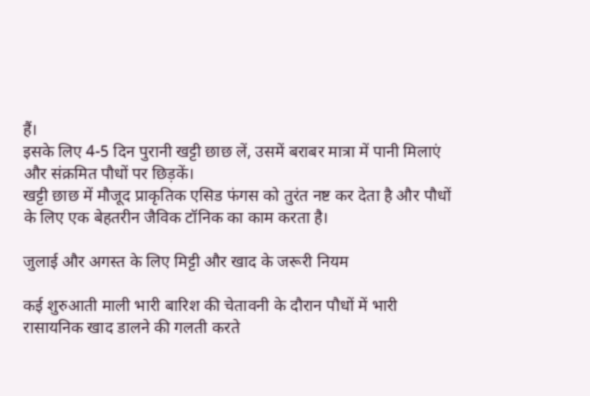हैं।
इसके लिए 4-5 दिन पुरानी खट्टी छाछ लें, उसमें बराबर मात्रा में पानी मिलाएं और संक्रमित पौधों पर छिड़कें।
खट्टी छाछ में मौजूद प्राकृतिक एसिड फंगस को तुरंत नष्ट कर देता है और पौधों के लिए एक बेहतरीन जैविक टॉनिक का काम करता है।

जुलाई और अगस्त के लिए मिट्टी और खाद के जरूरी नियम

कई शुरुआती माली भारी बारिश की चेतावनी के दौरान पौधों में भारी रासायनिक खाद डालने की गलती करते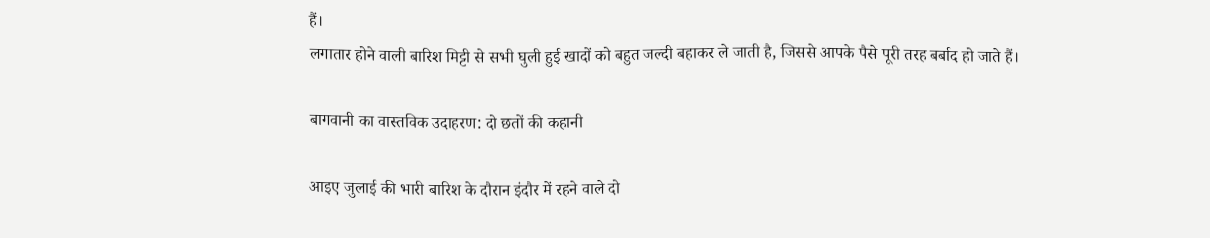हैं।
लगातार होने वाली बारिश मिट्टी से सभी घुली हुई खादों को बहुत जल्दी बहाकर ले जाती है, जिससे आपके पैसे पूरी तरह बर्बाद हो जाते हैं।

बागवानी का वास्तविक उदाहरण: दो छतों की कहानी

आइए जुलाई की भारी बारिश के दौरान इंदौर में रहने वाले दो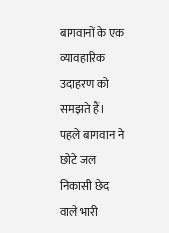बागवानों के एक व्यावहारिक उदाहरण को समझते हैं।
पहले बागवान ने छोटे जल निकासी छेद वाले भारी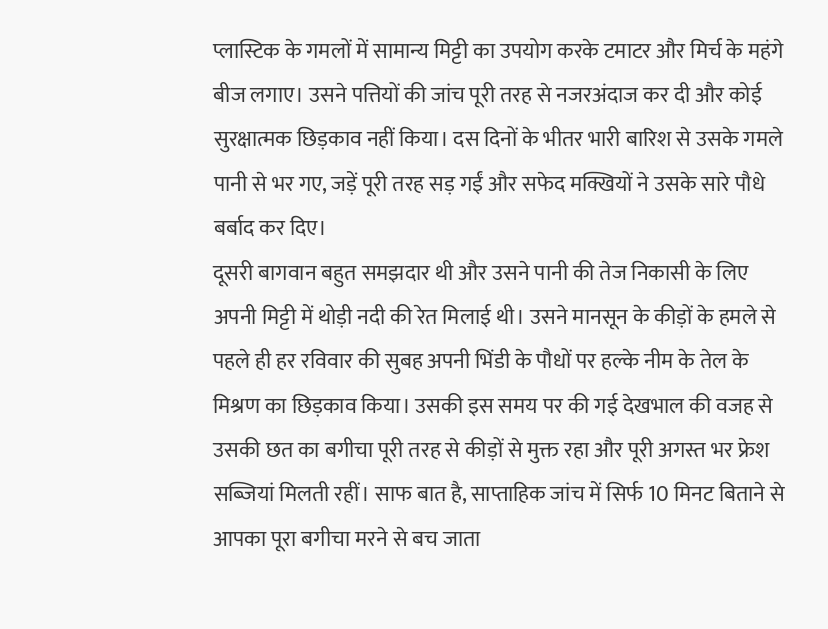प्लास्टिक के गमलों में सामान्य मिट्टी का उपयोग करके टमाटर और मिर्च के महंगे बीज लगाए। उसने पत्तियों की जांच पूरी तरह से नजरअंदाज कर दी और कोई सुरक्षात्मक छिड़काव नहीं किया। दस दिनों के भीतर भारी बारिश से उसके गमले पानी से भर गए, जड़ें पूरी तरह सड़ गईं और सफेद मक्खियों ने उसके सारे पौधे बर्बाद कर दिए।
दूसरी बागवान बहुत समझदार थी और उसने पानी की तेज निकासी के लिए अपनी मिट्टी में थोड़ी नदी की रेत मिलाई थी। उसने मानसून के कीड़ों के हमले से पहले ही हर रविवार की सुबह अपनी भिंडी के पौधों पर हल्के नीम के तेल के मिश्रण का छिड़काव किया। उसकी इस समय पर की गई देखभाल की वजह से उसकी छत का बगीचा पूरी तरह से कीड़ों से मुक्त रहा और पूरी अगस्त भर फ्रेश सब्जियां मिलती रहीं। साफ बात है, साप्ताहिक जांच में सिर्फ 10 मिनट बिताने से आपका पूरा बगीचा मरने से बच जाता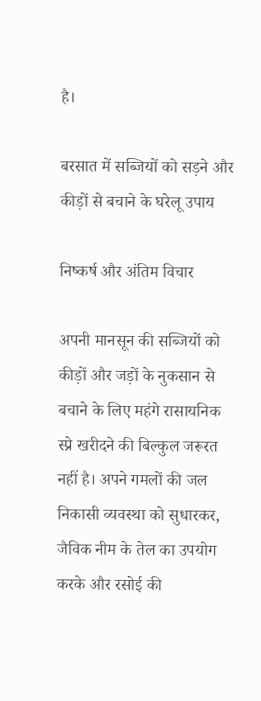है।

बरसात में सब्जियों को सड़ने और कीड़ों से बचाने के घरेलू उपाय

निष्कर्ष और अंतिम विचार

अपनी मानसून की सब्जियों को कीड़ों और जड़ों के नुकसान से बचाने के लिए महंगे रासायनिक स्प्रे खरीदने की बिल्कुल जरूरत नहीं है। अपने गमलों की जल निकासी व्यवस्था को सुधारकर, जैविक नीम के तेल का उपयोग करके और रसोई की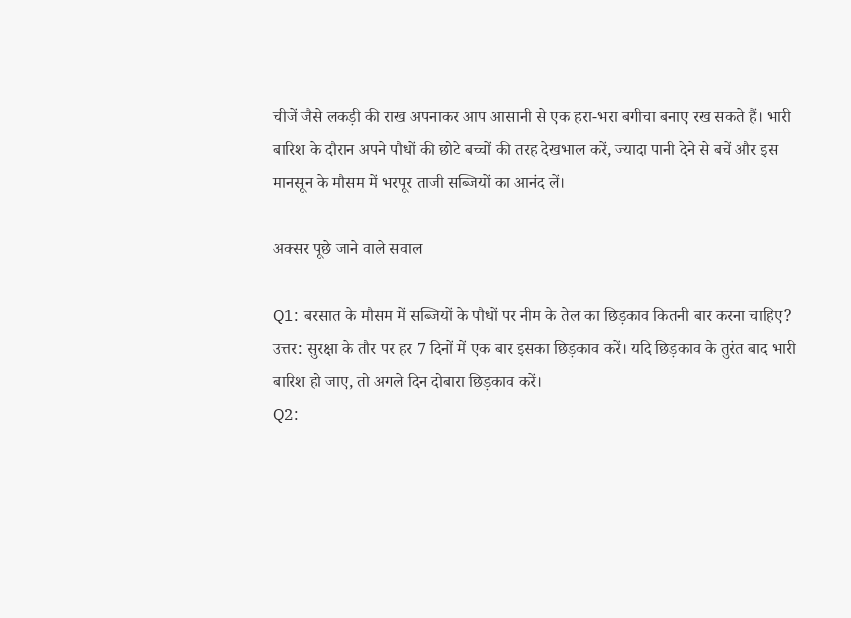चीजें जैसे लकड़ी की राख अपनाकर आप आसानी से एक हरा-भरा बगीचा बनाए रख सकते हैं। भारी बारिश के दौरान अपने पौधों की छोटे बच्चों की तरह देखभाल करें, ज्यादा पानी देने से बचें और इस मानसून के मौसम में भरपूर ताजी सब्जियों का आनंद लें।

अक्सर पूछे जाने वाले सवाल

Q1: बरसात के मौसम में सब्जियों के पौधों पर नीम के तेल का छिड़काव कितनी बार करना चाहिए?
उत्तर: सुरक्षा के तौर पर हर 7 दिनों में एक बार इसका छिड़काव करें। यदि छिड़काव के तुरंत बाद भारी बारिश हो जाए, तो अगले दिन दोबारा छिड़काव करें।
Q2: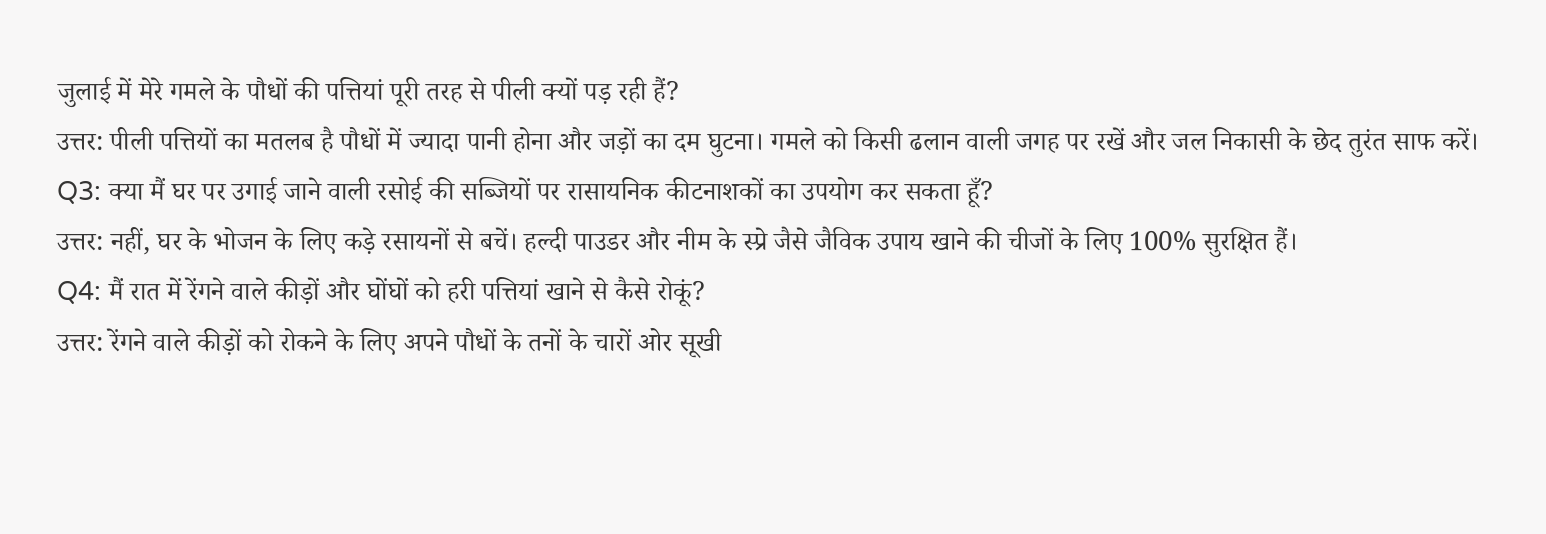जुलाई में मेरे गमले के पौधों की पत्तियां पूरी तरह से पीली क्यों पड़ रही हैं?
उत्तर: पीली पत्तियों का मतलब है पौधों में ज्यादा पानी होना और जड़ों का दम घुटना। गमले को किसी ढलान वाली जगह पर रखें और जल निकासी के छेद तुरंत साफ करें।
Q3: क्या मैं घर पर उगाई जाने वाली रसोई की सब्जियों पर रासायनिक कीटनाशकों का उपयोग कर सकता हूँ?
उत्तर: नहीं, घर के भोजन के लिए कड़े रसायनों से बचें। हल्दी पाउडर और नीम के स्प्रे जैसे जैविक उपाय खाने की चीजों के लिए 100% सुरक्षित हैं।
Q4: मैं रात में रेंगने वाले कीड़ों और घोंघों को हरी पत्तियां खाने से कैसे रोकूं?
उत्तर: रेंगने वाले कीड़ों को रोकने के लिए अपने पौधों के तनों के चारों ओर सूखी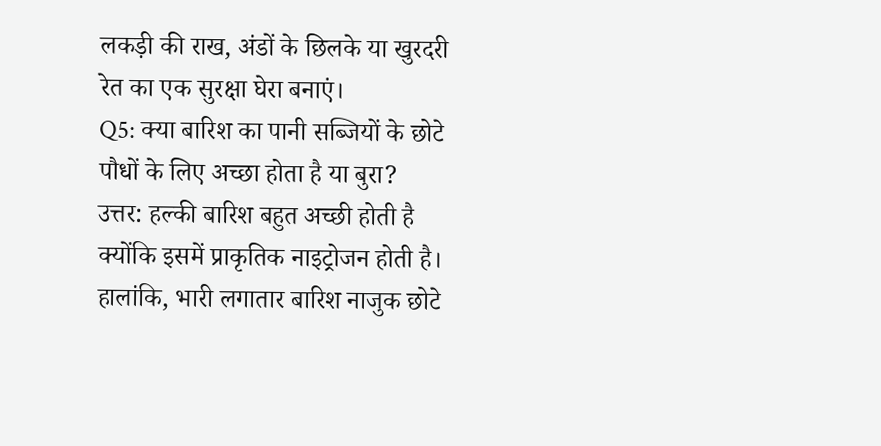लकड़ी की राख, अंडों के छिलके या खुरदरी रेत का एक सुरक्षा घेरा बनाएं।
Q5: क्या बारिश का पानी सब्जियों के छोटे पौधों के लिए अच्छा होता है या बुरा?
उत्तर: हल्की बारिश बहुत अच्छी होती है क्योंकि इसमें प्राकृतिक नाइट्रोजन होती है। हालांकि, भारी लगातार बारिश नाजुक छोटे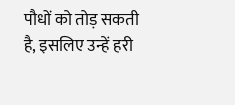पौधों को तोड़ सकती है, इसलिए उन्हें हरी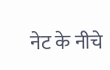नेट के नीचे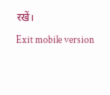रखें।
Exit mobile version